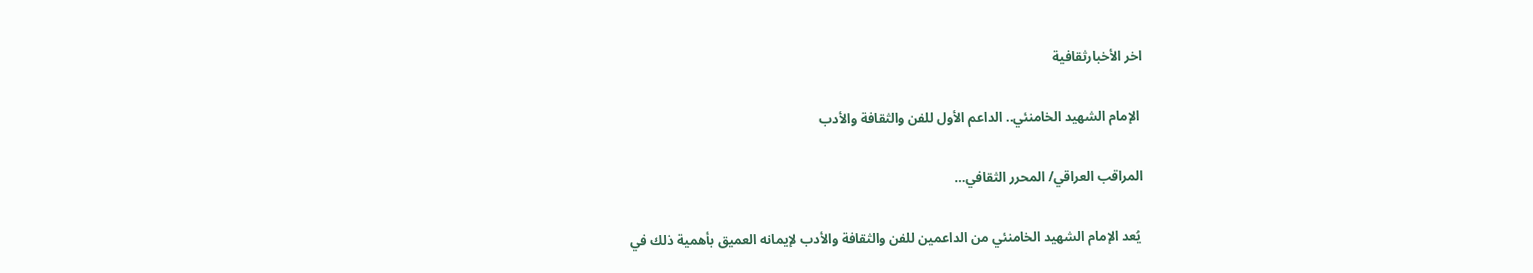اخر الأخبارثقافية

 الإمام الشهيد الخامنئي.. الداعم الأول للفن والثقافة والأدب

المراقب العراقي/ المحرر الثقافي…

 يُعد الإمام الشهيد الخامنئي من الداعمين للفن والثقافة والأدب لإيمانه العميق بأهمية ذلك في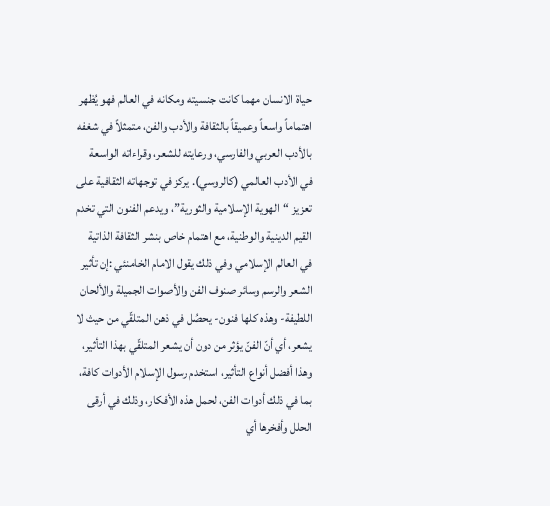حياة الانسان مهما كانت جنسيته ومكانه في العالم فهو يُظهر اهتماماً واسعاً وعميقاً بالثقافة والأدب والفن، متمثلاً في شغفه بالأدب العربي والفارسي، ورعايته للشعر، وقراءاته الواسعة في الأدب العالمي (كالروسي). يركز في توجهاته الثقافية على تعزيز “الهوية الإسلامية والثورية”، ويدعم الفنون التي تخدم القيم الدينية والوطنية، مع اهتمام خاص بنشر الثقافة الذاتية في العالم الإسلامي وفي ذلك يقول الامام الخامنئي :إن تأثير الشعر والرسم وسائر صنوف الفن والأصوات الجميلة والألحان اللطيفة- وهذه كلها فنون- يحصُل في ذهن المتلقّي من حيث لا يشعر، أي أنّ الفنّ يؤثر من دون أن يشعر المتلقّي بهذا التأثير، وهذا أفضل أنواع التأثير، استخدم رسول الإسلام الأدوات كافة، بما في ذلك أدوات الفن، لحمل هذه الأفكار، وذلك في أرقى الحلل وأفخرها أي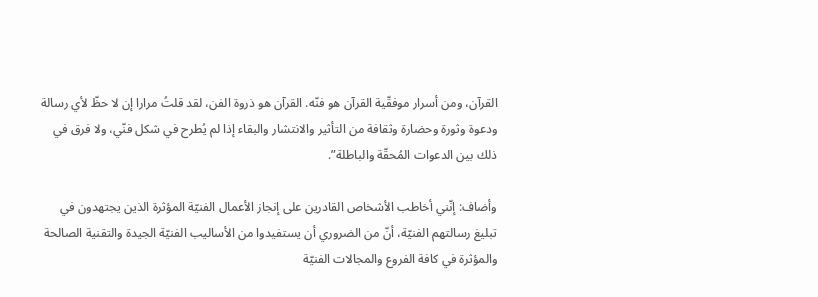القرآن، ومن أسرار موفقّية القرآن هو فنّه. القرآن هو ذروة الفن، لقد قلتُ مرارا إن لا حظّ لأي رسالة ودعوة وثورة وحضارة وثقافة من التأثير والانتشار والبقاء إذا لم يُطرح في شكل فنّي، ولا فرق في ذلك بين الدعوات المُحقّة والباطلة”.

وأضاف: إنّني أخاطب الأشخاص القادرين على إنجاز الأعمال الفنيّة المؤثرة الذين يجتهدون في تبليغ رسالتهم الفنيّة، أنّ من الضروري أن يستفيدوا من الأساليب الفنيّة الجيدة والتقنية الصالحة والمؤثرة في كافة الفروع والمجالات الفنيّة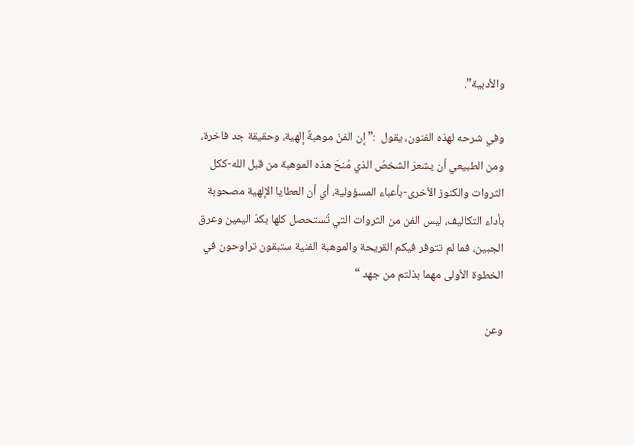والأدبية”.

وفي شرحه لهذه الفنون، يقول  :” إن الفنّ موهبةٌ إلهية، وحقيقة جد فاخرة، ومن الطبيعي أن يشعرَ الشخصُ الذي مُنحَ هذه الموهبة من قبل الله-ككل الثروات والكنوز الأخرى-بأعباء المسؤولية، أي أن العطايا الإلهية مصحوبة بأداء التكاليف، ليس الفن من الثروات التي تُستحصل كلها بكدّ اليمين وعرق الجبين، فما لم تتوفر فيكم القريحة والموهبة الفنية ستبقون تراوحون في الخطوة الأولى مهما بذلتم من جهد “

وعن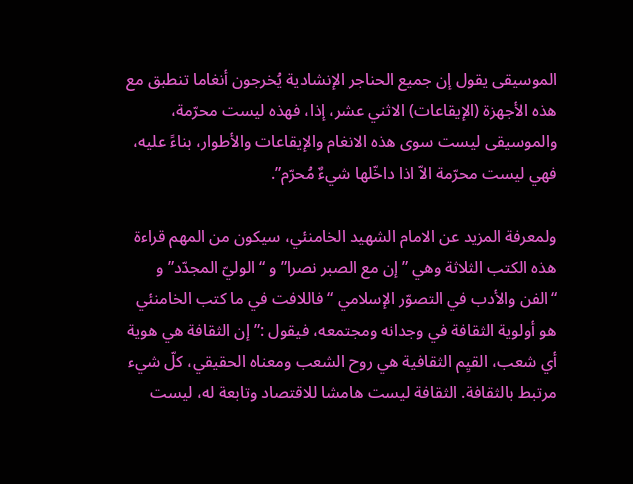الموسيقى يقول إن جميع الحناجر الإنشادية يُخرجون أنغاما تنطبق مع هذه الأجهزة (الإيقاعات) الاثني عشر، إذا، فهذه ليست محرّمة، والموسيقى ليست سوى هذه الانغام والإيقاعات والأطوار، بناءً عليه، فهي ليست محرّمة الاّ اذا داخّلها شيءٌ مُحرّم”.

ولمعرفة المزيد عن الامام الشهيد الخامنئي، سيكون من المهم قراءة هذه الكتب الثلاثة وهي ” إن مع الصبر نصرا” و “الوليّ المجدّد” و “الفن والأدب في التصوّر الإسلامي “فاللافت في ما كتب الخامنئي هو أولوية الثقافة في وجدانه ومجتمعه، فيقول :” إن الثقافة هي هوية أي شعب، القيِم الثقافية هي روح الشعب ومعناه الحقيقي، كلّ شيء مرتبط بالثقافة. الثقافة ليست هامشا للاقتصاد وتابعة له، ليست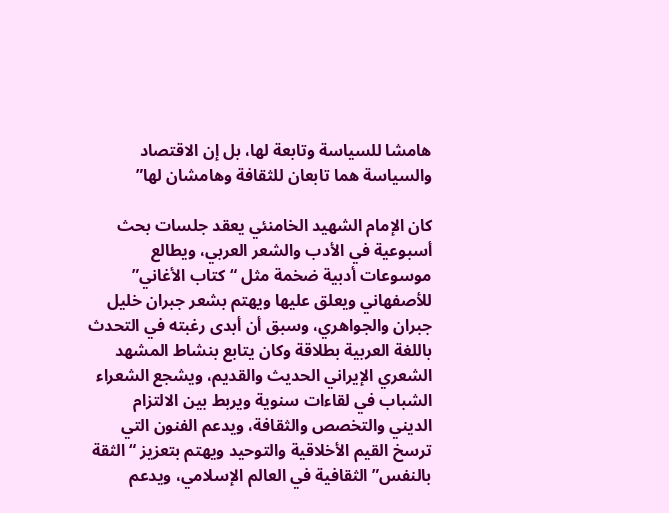هامشا للسياسة وتابعة لها، بل إن الاقتصاد والسياسة هما تابعان للثقافة وهامشان لها”

كان الإمام الشهيد الخامنئي يعقد جلسات بحث أسبوعية في الأدب والشعر العربي، ويطالع موسوعات أدبية ضخمة مثل “كتاب الأغاني” للأصفهاني ويعلق عليها ويهتم بشعر جبران خليل جبران والجواهري، وسبق أن أبدى رغبته في التحدث باللغة العربية بطلاقة وكان يتابع بنشاط المشهد الشعري الإيراني الحديث والقديم، ويشجع الشعراء الشباب في لقاءات سنوية ويربط بين الالتزام الديني والتخصص والثقافة، ويدعم الفنون التي ترسخ القيم الأخلاقية والتوحيد ويهتم بتعزيز “الثقة بالنفس” الثقافية في العالم الإسلامي، ويدعم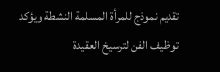تقديم نموذج للمرأة المسلمة النشطة ويؤكد توظيف الفن لترسيخ العقيدة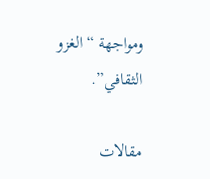ومواجهة “الغزو الثقافي”.

مقالات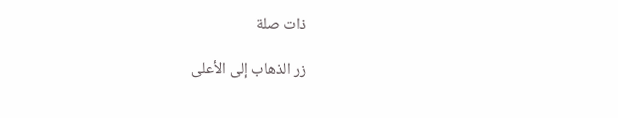ذات صلة

زر الذهاب إلى الأعلى